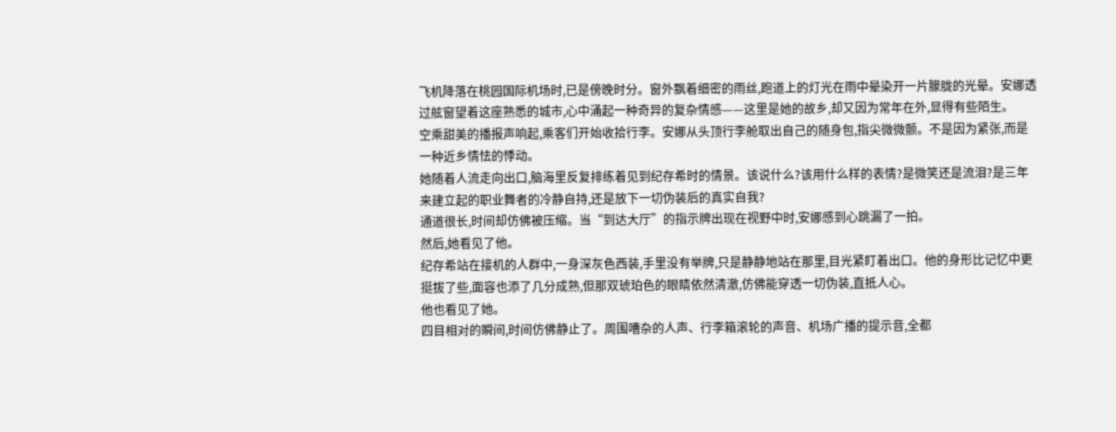飞机降落在桃园国际机场时,已是傍晚时分。窗外飘着细密的雨丝,跑道上的灯光在雨中晕染开一片朦胧的光晕。安娜透过舷窗望着这座熟悉的城市,心中涌起一种奇异的复杂情感——这里是她的故乡,却又因为常年在外,显得有些陌生。
空乘甜美的播报声响起,乘客们开始收拾行李。安娜从头顶行李舱取出自己的随身包,指尖微微颤。不是因为紧张,而是一种近乡情怯的悸动。
她随着人流走向出口,脑海里反复排练着见到纪存希时的情景。该说什么?该用什么样的表情?是微笑还是流泪?是三年来建立起的职业舞者的冷静自持,还是放下一切伪装后的真实自我?
通道很长,时间却仿佛被压缩。当“到达大厅”的指示牌出现在视野中时,安娜感到心跳漏了一拍。
然后,她看见了他。
纪存希站在接机的人群中,一身深灰色西装,手里没有举牌,只是静静地站在那里,目光紧盯着出口。他的身形比记忆中更挺拔了些,面容也添了几分成熟,但那双琥珀色的眼睛依然清澈,仿佛能穿透一切伪装,直抵人心。
他也看见了她。
四目相对的瞬间,时间仿佛静止了。周围嘈杂的人声、行李箱滚轮的声音、机场广播的提示音,全都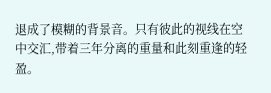退成了模糊的背景音。只有彼此的视线在空中交汇,带着三年分离的重量和此刻重逢的轻盈。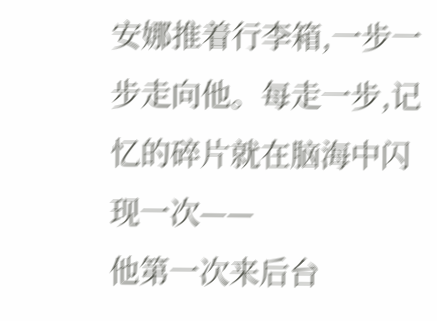安娜推着行李箱,一步一步走向他。每走一步,记忆的碎片就在脑海中闪现一次——
他第一次来后台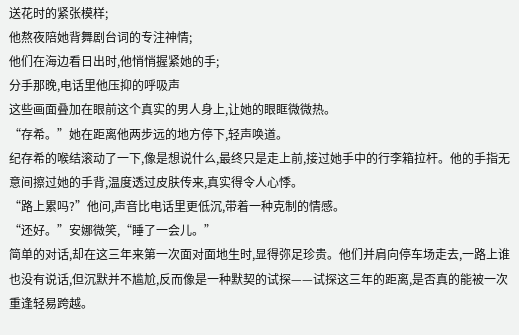送花时的紧张模样;
他熬夜陪她背舞剧台词的专注神情;
他们在海边看日出时,他悄悄握紧她的手;
分手那晚,电话里他压抑的呼吸声
这些画面叠加在眼前这个真实的男人身上,让她的眼眶微微热。
“存希。”她在距离他两步远的地方停下,轻声唤道。
纪存希的喉结滚动了一下,像是想说什么,最终只是走上前,接过她手中的行李箱拉杆。他的手指无意间擦过她的手背,温度透过皮肤传来,真实得令人心悸。
“路上累吗?”他问,声音比电话里更低沉,带着一种克制的情感。
“还好。”安娜微笑,“睡了一会儿。”
简单的对话,却在这三年来第一次面对面地生时,显得弥足珍贵。他们并肩向停车场走去,一路上谁也没有说话,但沉默并不尴尬,反而像是一种默契的试探——试探这三年的距离,是否真的能被一次重逢轻易跨越。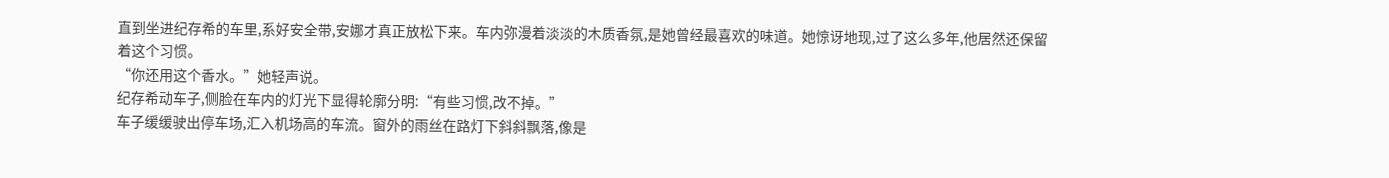直到坐进纪存希的车里,系好安全带,安娜才真正放松下来。车内弥漫着淡淡的木质香氛,是她曾经最喜欢的味道。她惊讶地现,过了这么多年,他居然还保留着这个习惯。
“你还用这个香水。”她轻声说。
纪存希动车子,侧脸在车内的灯光下显得轮廓分明:“有些习惯,改不掉。”
车子缓缓驶出停车场,汇入机场高的车流。窗外的雨丝在路灯下斜斜飘落,像是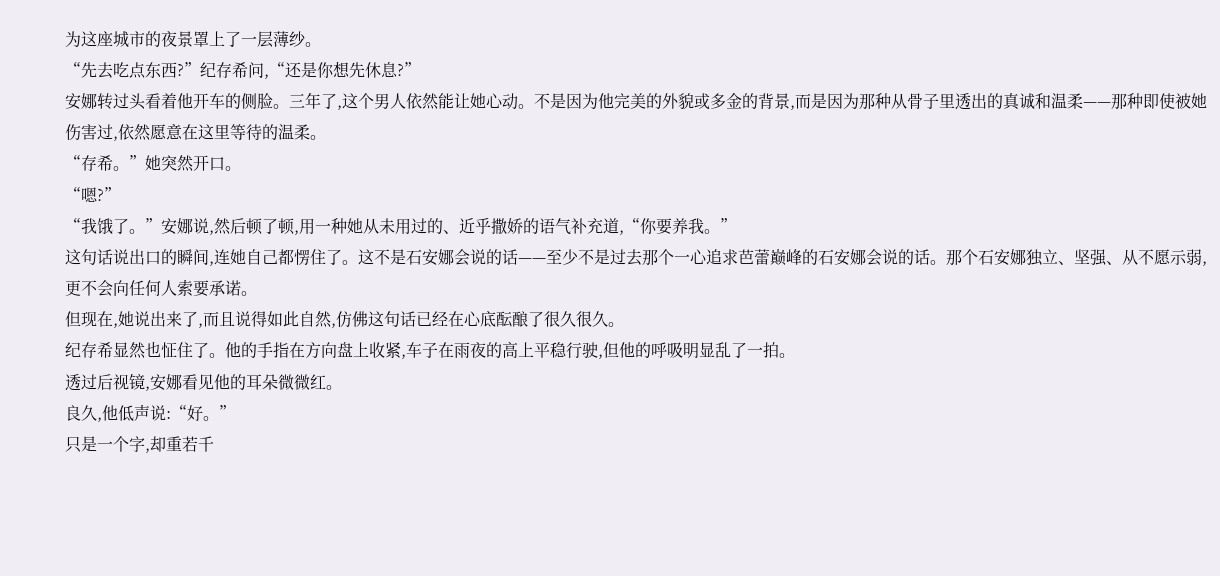为这座城市的夜景罩上了一层薄纱。
“先去吃点东西?”纪存希问,“还是你想先休息?”
安娜转过头看着他开车的侧脸。三年了,这个男人依然能让她心动。不是因为他完美的外貌或多金的背景,而是因为那种从骨子里透出的真诚和温柔——那种即使被她伤害过,依然愿意在这里等待的温柔。
“存希。”她突然开口。
“嗯?”
“我饿了。”安娜说,然后顿了顿,用一种她从未用过的、近乎撒娇的语气补充道,“你要养我。”
这句话说出口的瞬间,连她自己都愣住了。这不是石安娜会说的话——至少不是过去那个一心追求芭蕾巅峰的石安娜会说的话。那个石安娜独立、坚强、从不愿示弱,更不会向任何人索要承诺。
但现在,她说出来了,而且说得如此自然,仿佛这句话已经在心底酝酿了很久很久。
纪存希显然也怔住了。他的手指在方向盘上收紧,车子在雨夜的高上平稳行驶,但他的呼吸明显乱了一拍。
透过后视镜,安娜看见他的耳朵微微红。
良久,他低声说:“好。”
只是一个字,却重若千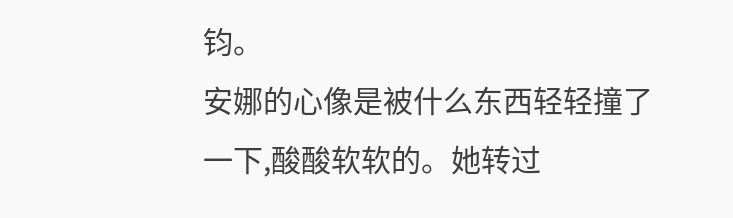钧。
安娜的心像是被什么东西轻轻撞了一下,酸酸软软的。她转过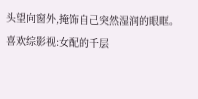头望向窗外,掩饰自己突然湿润的眼眶。
喜欢综影视:女配的千层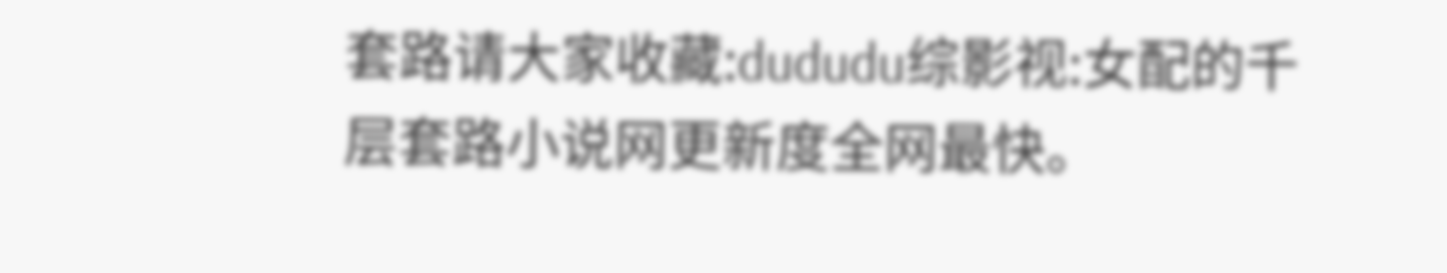套路请大家收藏:dududu综影视:女配的千层套路小说网更新度全网最快。